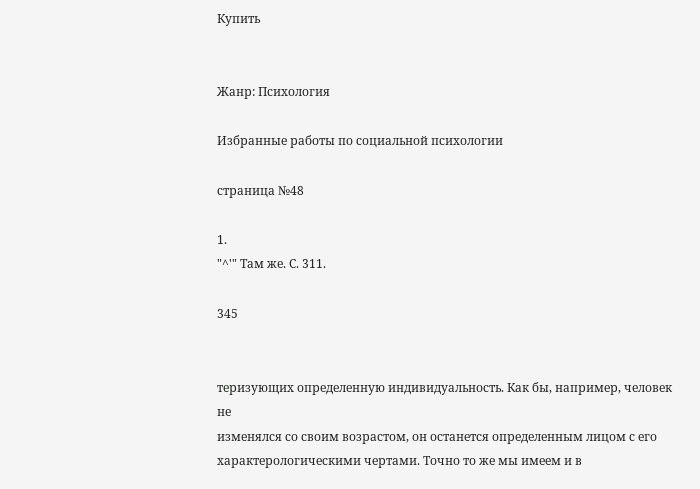Купить


Жанр: Психология

Избранные работы по социальной психологии

страница №48

1.
"^'" Там же. С. 311.

345


теризующих определенную индивидуальность. Как бы, например, человек не
изменялся со своим возрастом, он останется определенным лицом с его
характерологическими чертами. Точно то же мы имеем и в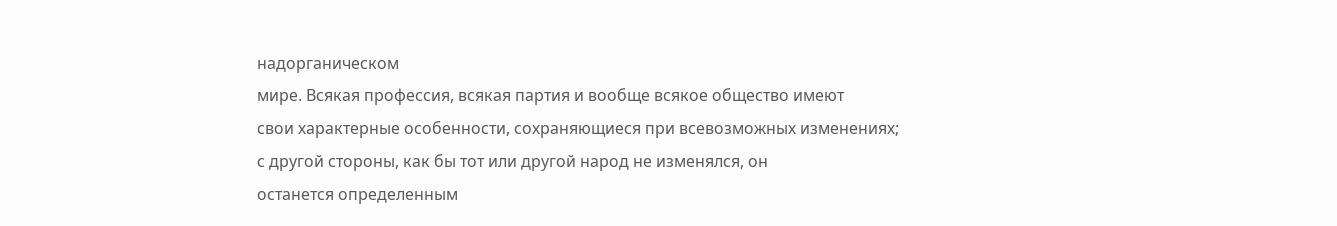надорганическом
мире. Всякая профессия, всякая партия и вообще всякое общество имеют
свои характерные особенности, сохраняющиеся при всевозможных изменениях;
с другой стороны, как бы тот или другой народ не изменялся, он
останется определенным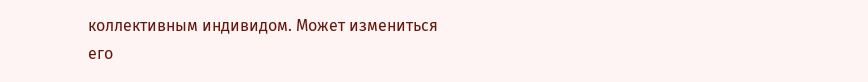коллективным индивидом. Может измениться его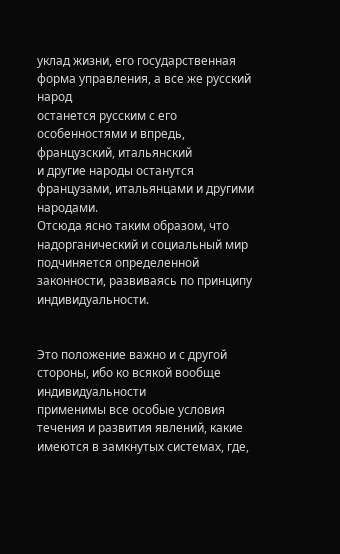уклад жизни, его государственная форма управления, а все же русский народ
останется русским с его особенностями и впредь, французский, итальянский
и другие народы останутся французами, итальянцами и другими народами.
Отсюда ясно таким образом, что надорганический и социальный мир
подчиняется определенной законности, развиваясь по принципу индивидуальности.


Это положение важно и с другой стороны, ибо ко всякой вообще индивидуальности
применимы все особые условия течения и развития явлений, какие
имеются в замкнутых системах, где,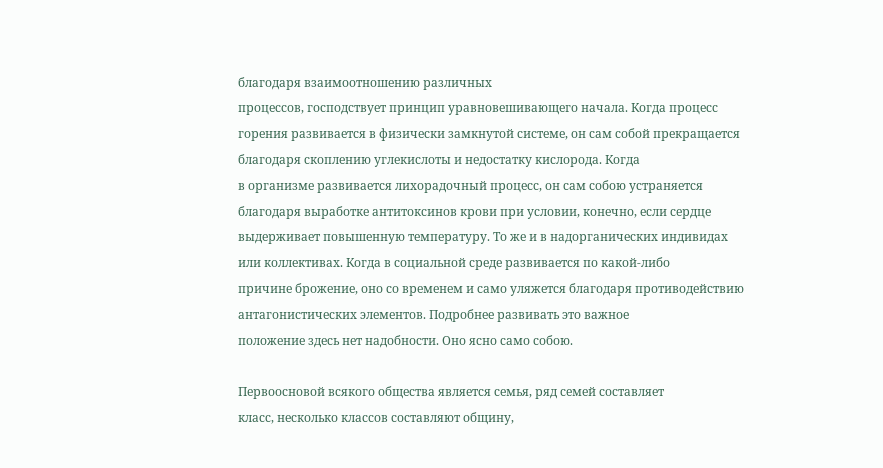благодаря взаимоотношению различных
процессов, господствует принцип уравновешивающего начала. Когда процесс
горения развивается в физически замкнутой системе, он сам собой прекращается
благодаря скоплению углекислоты и недостатку кислорода. Когда
в организме развивается лихорадочный процесс, он сам собою устраняется
благодаря выработке антитоксинов крови при условии, конечно, если сердце
выдерживает повышенную температуру. То же и в надорганических индивидах
или коллективах. Когда в социальной среде развивается по какой-либо
причине брожение, оно со временем и само уляжется благодаря противодействию
антагонистических элементов. Подробнее развивать это важное
положение здесь нет надобности. Оно ясно само собою.

Первоосновой всякого общества является семья, ряд семей составляет
класс, несколько классов составляют общину,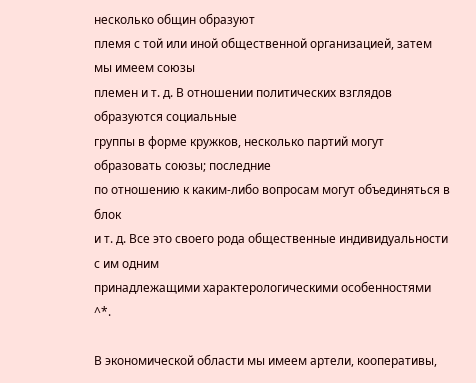несколько общин образуют
племя с той или иной общественной организацией, затем мы имеем союзы
племен и т. д. В отношении политических взглядов образуются социальные
группы в форме кружков, несколько партий могут образовать союзы; последние
по отношению к каким-либо вопросам могут объединяться в блок
и т. д. Все это своего рода общественные индивидуальности с им одним
принадлежащими характерологическими особенностями ^*.

В экономической области мы имеем артели, кооперативы,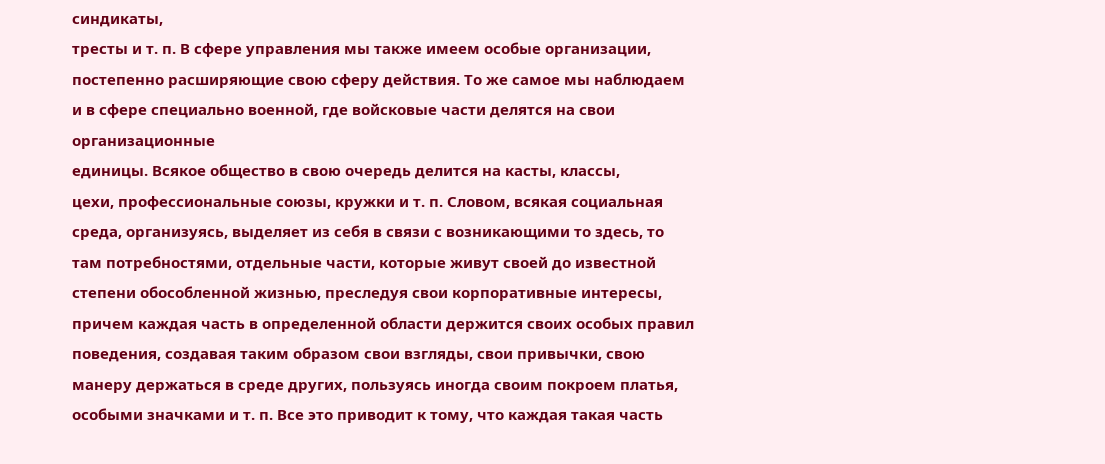синдикаты,
тресты и т. п. В сфере управления мы также имеем особые организации,
постепенно расширяющие свою сферу действия. То же самое мы наблюдаем
и в сфере специально военной, где войсковые части делятся на свои организационные
единицы. Всякое общество в свою очередь делится на касты, классы,
цехи, профессиональные союзы, кружки и т. п. Словом, всякая социальная
среда, организуясь, выделяет из себя в связи с возникающими то здесь, то
там потребностями, отдельные части, которые живут своей до известной
степени обособленной жизнью, преследуя свои корпоративные интересы,
причем каждая часть в определенной области держится своих особых правил
поведения, создавая таким образом свои взгляды, свои привычки, свою
манеру держаться в среде других, пользуясь иногда своим покроем платья,
особыми значками и т. п. Все это приводит к тому, что каждая такая часть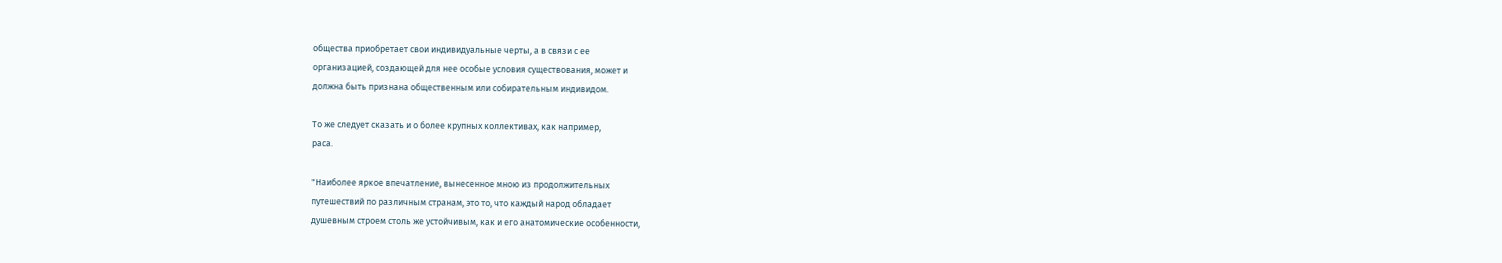общества приобретает свои индивидуальные черты, а в связи с ее
организацией, создающей для нее особые условия существования, может и
должна быть признана общественным или собирательным индивидом.

То же следует сказать и о более крупных коллективах, как например,
раса.

"Наиболее яркое впечатление, вынесенное мною из продолжительных
путешествий по различным странам, это то, что каждый народ обладает
душевным строем столь же устойчивым, как и его анатомические особенности,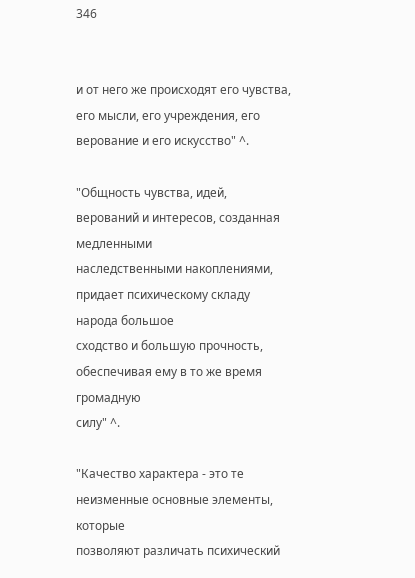346


и от него же происходят его чувства, его мысли, его учреждения, его
верование и его искусство" ^.

"Общность чувства, идей, верований и интересов, созданная медленными
наследственными накоплениями, придает психическому складу народа большое
сходство и большую прочность, обеспечивая ему в то же время громадную
силу" ^.

"Качество характера - это те неизменные основные элементы, которые
позволяют различать психический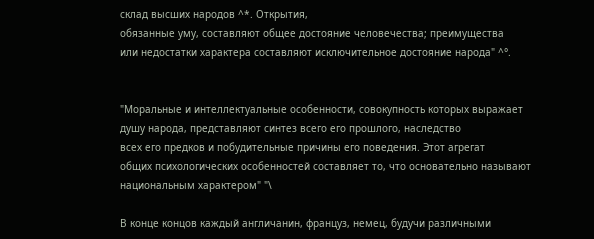склад высших народов ^*. Открытия,
обязанные уму, составляют общее достояние человечества; преимущества
или недостатки характера составляют исключительное достояние народа" ^°.


"Моральные и интеллектуальные особенности, совокупность которых выражает
душу народа, представляют синтез всего его прошлого, наследство
всех его предков и побудительные причины его поведения. Этот агрегат
общих психологических особенностей составляет то, что основательно называют
национальным характером" "\

В конце концов каждый англичанин, француз, немец, будучи различными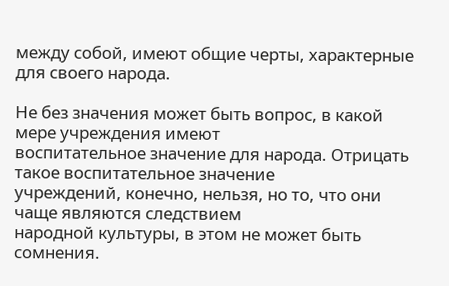между собой, имеют общие черты, характерные для своего народа.

Не без значения может быть вопрос, в какой мере учреждения имеют
воспитательное значение для народа. Отрицать такое воспитательное значение
учреждений, конечно, нельзя, но то, что они чаще являются следствием
народной культуры, в этом не может быть сомнения.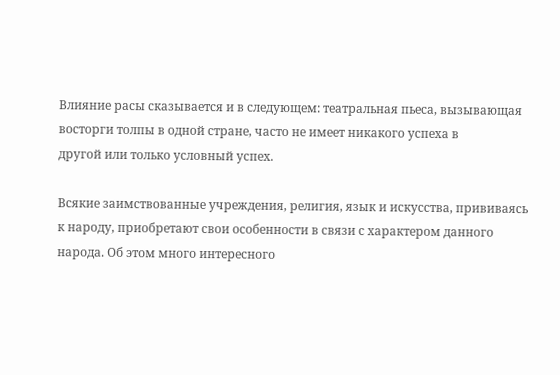Влияние расы сказывается и в следующем: театральная пьеса, вызывающая
восторги толпы в одной стране, часто не имеет никакого успеха в
другой или только условный успех.

Всякие заимствованные учреждения, религия, язык и искусства, прививаясь
к народу, приобретают свои особенности в связи с характером данного
народа. Об этом много интересного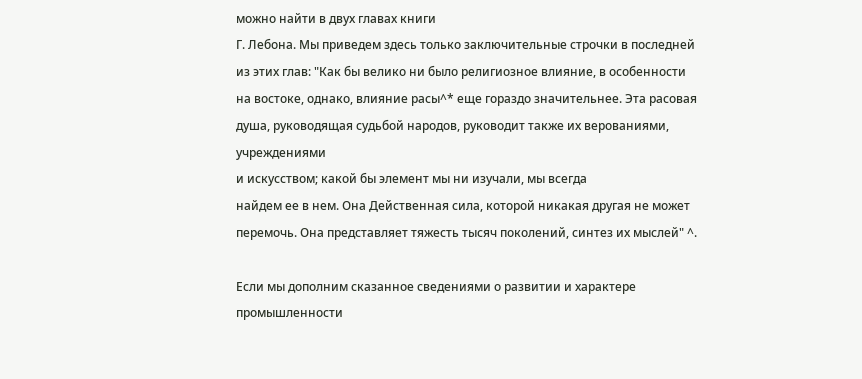можно найти в двух главах книги
Г. Лебона. Мы приведем здесь только заключительные строчки в последней
из этих глав: "Как бы велико ни было религиозное влияние, в особенности
на востоке, однако, влияние расы^* еще гораздо значительнее. Эта расовая
душа, руководящая судьбой народов, руководит также их верованиями, учреждениями
и искусством; какой бы элемент мы ни изучали, мы всегда
найдем ее в нем. Она Действенная сила, которой никакая другая не может
перемочь. Она представляет тяжесть тысяч поколений, синтез их мыслей" ^.

Если мы дополним сказанное сведениями о развитии и характере промышленности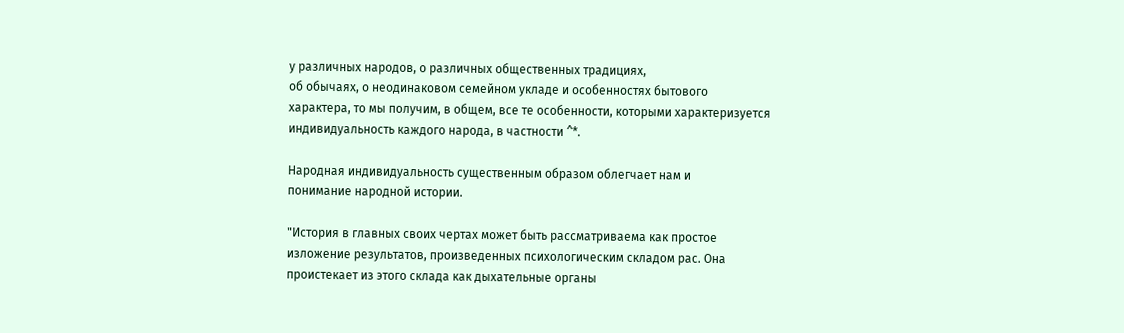у различных народов, о различных общественных традициях,
об обычаях, о неодинаковом семейном укладе и особенностях бытового
характера, то мы получим, в общем, все те особенности, которыми характеризуется
индивидуальность каждого народа, в частности ^*.

Народная индивидуальность существенным образом облегчает нам и
понимание народной истории.

"История в главных своих чертах может быть рассматриваема как простое
изложение результатов, произведенных психологическим складом рас. Она
проистекает из этого склада как дыхательные органы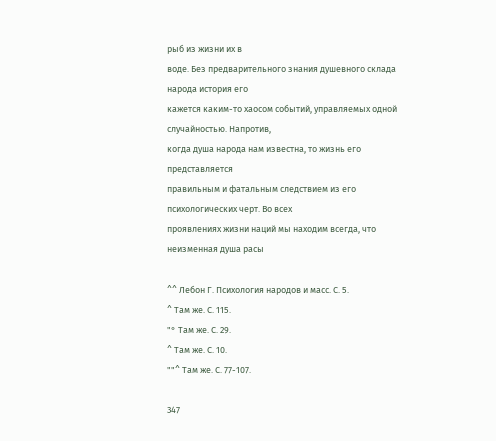рыб из жизни их в
воде. Без предварительного знания душевного склада народа история его
кажется каким-то хаосом событий, управляемых одной случайностью. Напротив,
когда душа народа нам известна, то жизнь его представляется
правильным и фатальным следствием из его психологических черт. Во всех
проявлениях жизни наций мы находим всегда, что неизменная душа расы

^^ Лебон Г. Психология народов и масс. С. 5.
^ Там же. С. 115.
"° Там же. С. 29.
^ Там же. С. 10.
""^ Там же. С. 77-107.

347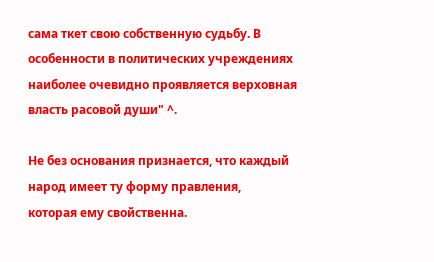сама ткет свою собственную судьбу. В особенности в политических учреждениях
наиболее очевидно проявляется верховная власть расовой души" ^.

Не без основания признается, что каждый народ имеет ту форму правления,
которая ему свойственна.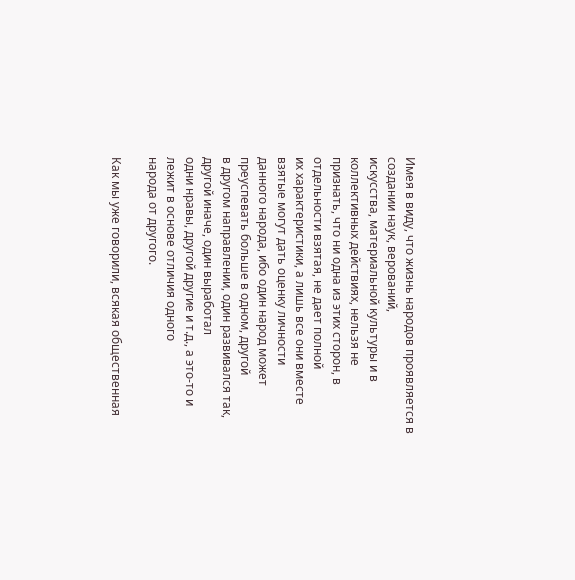Имея в виду, что жизнь народов проявляется в создании наук, верований,
искусства, материальной культуры и в коллективных действиях, нельзя не
признать, что ни одна из этих сторон, в отдельности взятая, не дает полной
их характеристики, а лишь все они вместе взятые могут дать оценку личности
данного народа, ибо один народ может преуспевать больше в одном, другой
в другом направлении, один развивался так, другой иначе, один выработал
одни нравы, другой другие и т.д., а это-то и лежит в основе отличия одного
народа от другого.

Как мы уже говорили, всякая общественная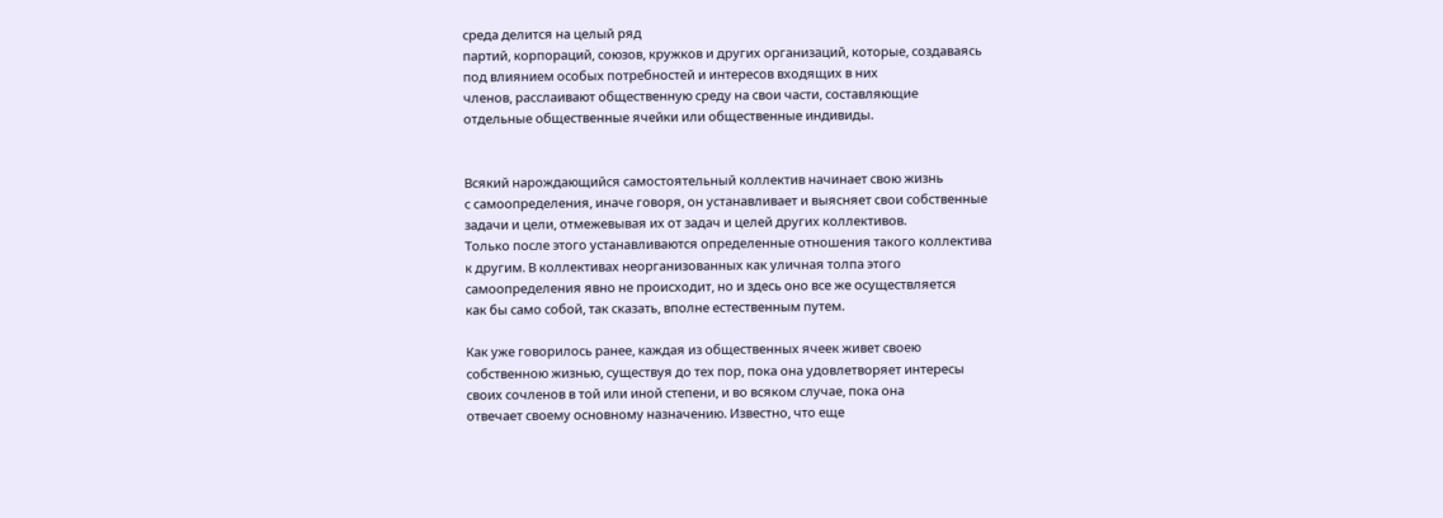среда делится на целый ряд
партий, корпораций, союзов, кружков и других организаций, которые, создаваясь
под влиянием особых потребностей и интересов входящих в них
членов, расслаивают общественную среду на свои части, составляющие
отдельные общественные ячейки или общественные индивиды.


Всякий нарождающийся самостоятельный коллектив начинает свою жизнь
с самоопределения, иначе говоря, он устанавливает и выясняет свои собственные
задачи и цели, отмежевывая их от задач и целей других коллективов.
Только после этого устанавливаются определенные отношения такого коллектива
к другим. В коллективах неорганизованных как уличная толпа этого
самоопределения явно не происходит, но и здесь оно все же осуществляется
как бы само собой, так сказать, вполне естественным путем.

Как уже говорилось ранее, каждая из общественных ячеек живет своею
собственною жизнью, существуя до тех пор, пока она удовлетворяет интересы
своих сочленов в той или иной степени, и во всяком случае, пока она
отвечает своему основному назначению. Известно, что еще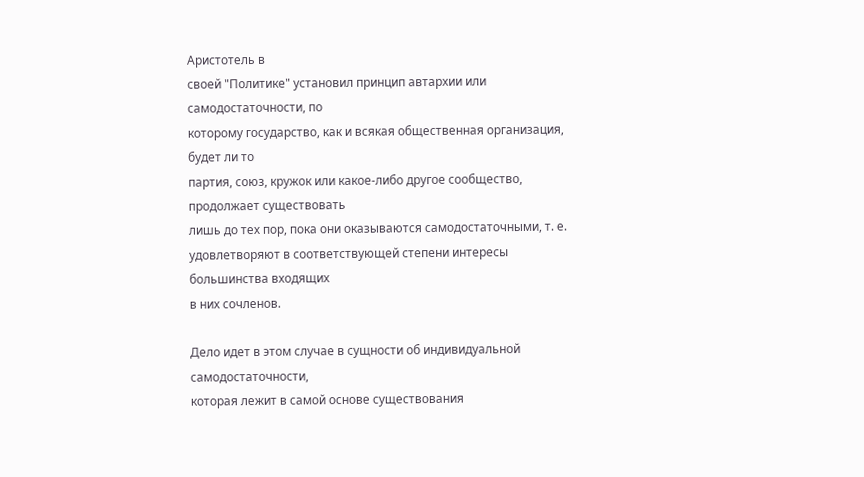Аристотель в
своей "Политике" установил принцип автархии или самодостаточности, по
которому государство, как и всякая общественная организация, будет ли то
партия, союз, кружок или какое-либо другое сообщество, продолжает существовать
лишь до тех пор, пока они оказываются самодостаточными, т. е.
удовлетворяют в соответствующей степени интересы большинства входящих
в них сочленов.

Дело идет в этом случае в сущности об индивидуальной самодостаточности,
которая лежит в самой основе существования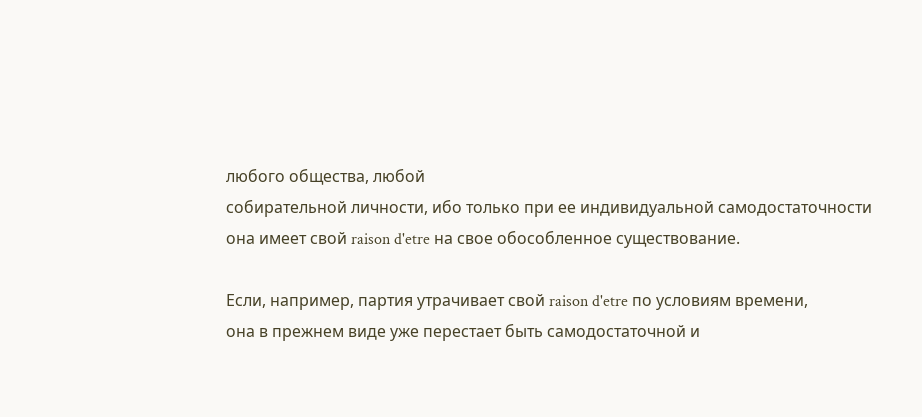любого общества, любой
собирательной личности, ибо только при ее индивидуальной самодостаточности
она имеет свой raison d'etre на свое обособленное существование.

Если, например, партия утрачивает свой raison d'etre по условиям времени,
она в прежнем виде уже перестает быть самодостаточной и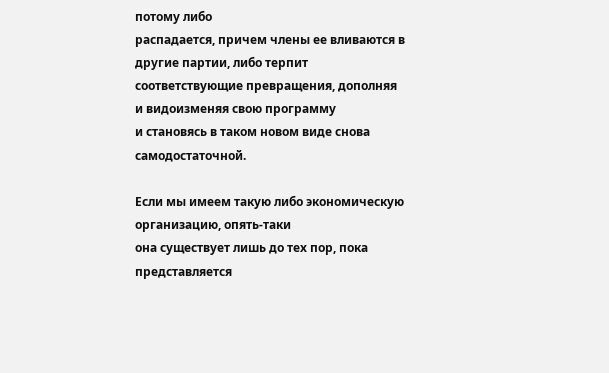потому либо
распадается, причем члены ее вливаются в другие партии, либо терпит
соответствующие превращения, дополняя и видоизменяя свою программу
и становясь в таком новом виде снова самодостаточной.

Если мы имеем такую либо экономическую организацию, опять-таки
она существует лишь до тех пор, пока представляется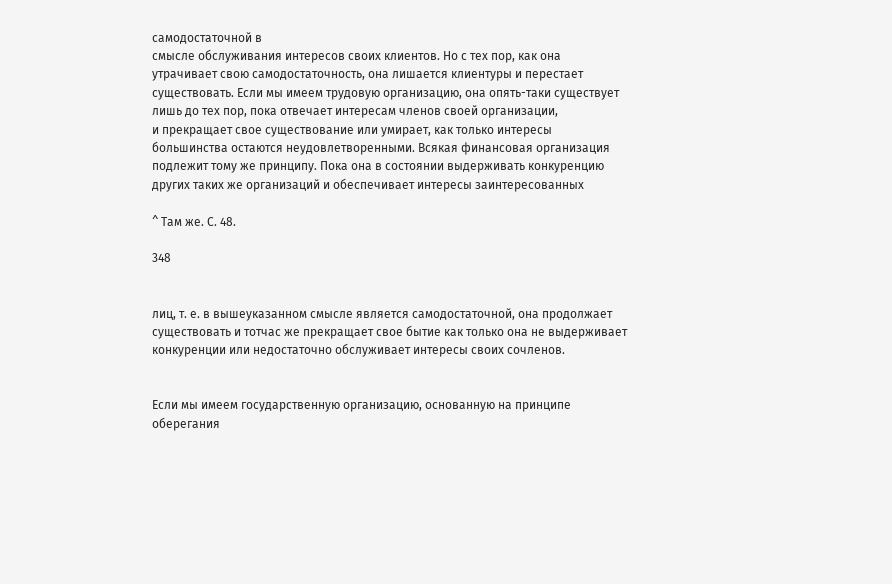самодостаточной в
смысле обслуживания интересов своих клиентов. Но с тех пор, как она
утрачивает свою самодостаточность, она лишается клиентуры и перестает
существовать. Если мы имеем трудовую организацию, она опять-таки существует
лишь до тех пор, пока отвечает интересам членов своей организации,
и прекращает свое существование или умирает, как только интересы
большинства остаются неудовлетворенными. Всякая финансовая организация
подлежит тому же принципу. Пока она в состоянии выдерживать конкуренцию
других таких же организаций и обеспечивает интересы заинтересованных

^ Там же. С. 48.

348


лиц, т. е. в вышеуказанном смысле является самодостаточной, она продолжает
существовать и тотчас же прекращает свое бытие как только она не выдерживает
конкуренции или недостаточно обслуживает интересы своих сочленов.


Если мы имеем государственную организацию, основанную на принципе
оберегания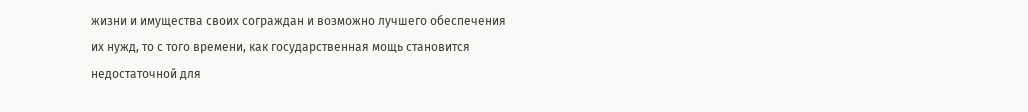жизни и имущества своих сограждан и возможно лучшего обеспечения
их нужд, то с того времени, как государственная мощь становится
недостаточной для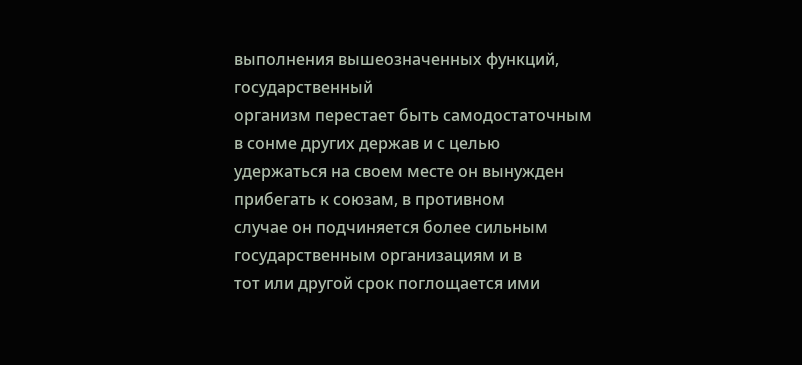выполнения вышеозначенных функций, государственный
организм перестает быть самодостаточным в сонме других держав и с целью
удержаться на своем месте он вынужден прибегать к союзам, в противном
случае он подчиняется более сильным государственным организациям и в
тот или другой срок поглощается ими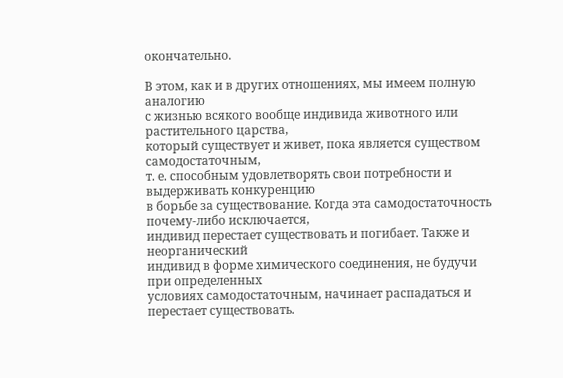окончательно.

В этом, как и в других отношениях, мы имеем полную аналогию
с жизнью всякого вообще индивида животного или растительного царства,
который существует и живет, пока является существом самодостаточным,
т. е. способным удовлетворять свои потребности и выдерживать конкуренцию
в борьбе за существование. Когда эта самодостаточность почему-либо исключается,
индивид перестает существовать и погибает. Также и неорганический
индивид в форме химического соединения, не будучи при определенных
условиях самодостаточным, начинает распадаться и перестает существовать.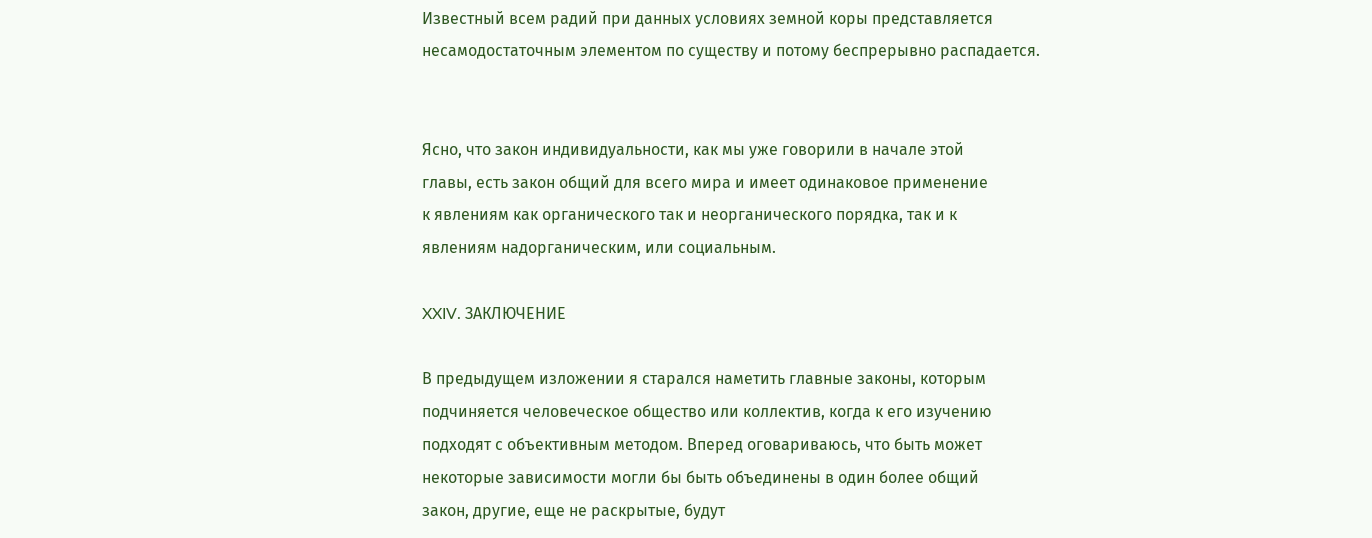Известный всем радий при данных условиях земной коры представляется
несамодостаточным элементом по существу и потому беспрерывно распадается.


Ясно, что закон индивидуальности, как мы уже говорили в начале этой
главы, есть закон общий для всего мира и имеет одинаковое применение
к явлениям как органического так и неорганического порядка, так и к
явлениям надорганическим, или социальным.

XXIV. ЗАКЛЮЧЕНИЕ

В предыдущем изложении я старался наметить главные законы, которым
подчиняется человеческое общество или коллектив, когда к его изучению
подходят с объективным методом. Вперед оговариваюсь, что быть может
некоторые зависимости могли бы быть объединены в один более общий
закон, другие, еще не раскрытые, будут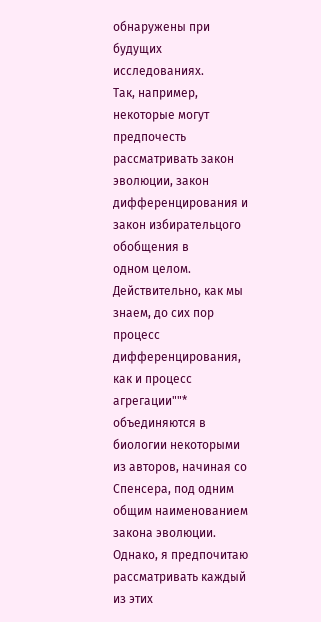обнаружены при будущих исследованиях.
Так, например, некоторые могут предпочесть рассматривать закон
эволюции, закон дифференцирования и закон избирательцого обобщения в
одном целом. Действительно, как мы знаем, до сих пор процесс дифференцирования,
как и процесс агрегации""* объединяются в биологии некоторыми
из авторов, начиная со Спенсера, под одним общим наименованием
закона эволюции. Однако, я предпочитаю рассматривать каждый из этих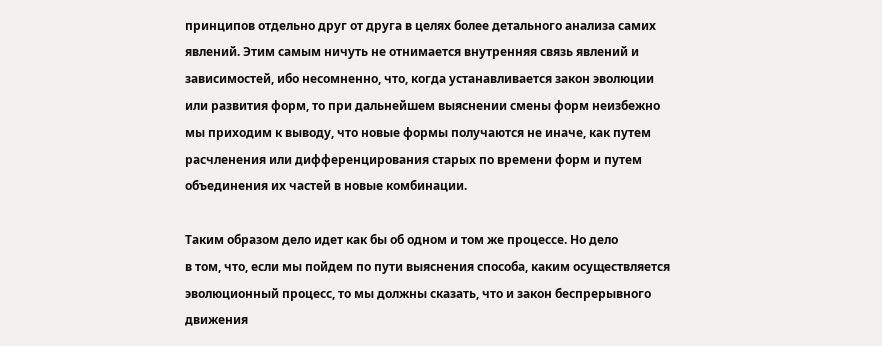принципов отдельно друг от друга в целях более детального анализа самих
явлений. Этим самым ничуть не отнимается внутренняя связь явлений и
зависимостей, ибо несомненно, что, когда устанавливается закон эволюции
или развития форм, то при дальнейшем выяснении смены форм неизбежно
мы приходим к выводу, что новые формы получаются не иначе, как путем
расчленения или дифференцирования старых по времени форм и путем
объединения их частей в новые комбинации.

Таким образом дело идет как бы об одном и том же процессе. Но дело
в том, что, если мы пойдем по пути выяснения способа, каким осуществляется
эволюционный процесс, то мы должны сказать, что и закон беспрерывного
движения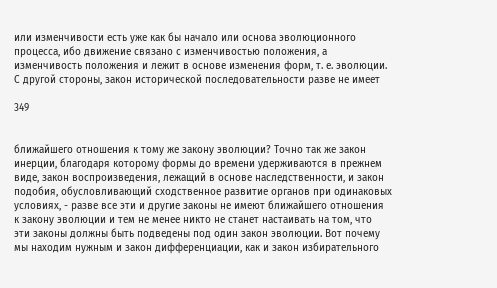или изменчивости есть уже как бы начало или основа эволюционного
процесса, ибо движение связано с изменчивостью положения, а
изменчивость положения и лежит в основе изменения форм, т. е. эволюции.
С другой стороны, закон исторической последовательности разве не имеет

349


ближайшего отношения к тому же закону эволюции? Точно так же закон
инерции, благодаря которому формы до времени удерживаются в прежнем
виде, закон воспроизведения, лежащий в основе наследственности, и закон
подобия, обусловливающий сходственное развитие органов при одинаковых
условиях, - разве все эти и другие законы не имеют ближайшего отношения
к закону эволюции и тем не менее никто не станет настаивать на том, что
эти законы должны быть подведены под один закон эволюции. Вот почему
мы находим нужным и закон дифференциации, как и закон избирательного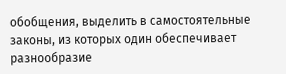обобщения, выделить в самостоятельные законы, из которых один обеспечивает
разнообразие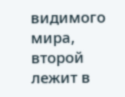видимого мира, второй лежит в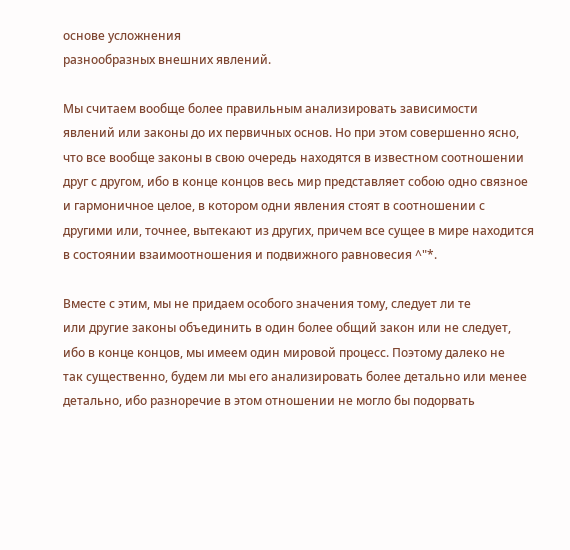основе усложнения
разнообразных внешних явлений.

Мы считаем вообще более правильным анализировать зависимости
явлений или законы до их первичных основ. Но при этом совершенно ясно,
что все вообще законы в свою очередь находятся в известном соотношении
друг с другом, ибо в конце концов весь мир представляет собою одно связное
и гармоничное целое, в котором одни явления стоят в соотношении с
другими или, точнее, вытекают из других, причем все сущее в мире находится
в состоянии взаимоотношения и подвижного равновесия ^"*.

Вместе с этим, мы не придаем особого значения тому, следует ли те
или другие законы объединить в один более общий закон или не следует,
ибо в конце концов, мы имеем один мировой процесс. Поэтому далеко не
так существенно, будем ли мы его анализировать более детально или менее
детально, ибо разноречие в этом отношении не могло бы подорвать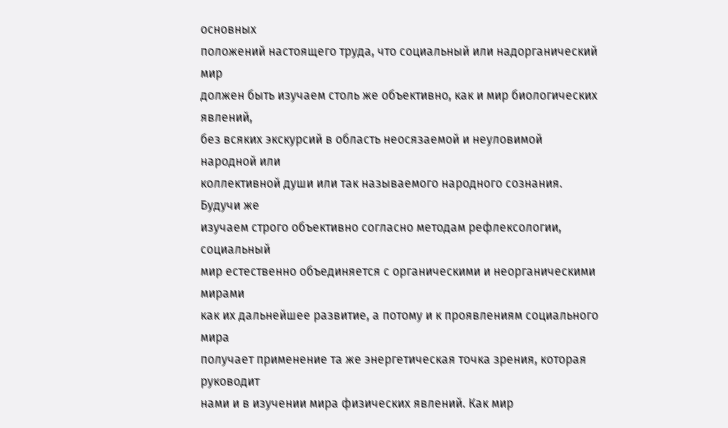основных
положений настоящего труда, что социальный или надорганический мир
должен быть изучаем столь же объективно, как и мир биологических явлений,
без всяких экскурсий в область неосязаемой и неуловимой народной или
коллективной души или так называемого народного сознания. Будучи же
изучаем строго объективно согласно методам рефлексологии, социальный
мир естественно объединяется с органическими и неорганическими мирами
как их дальнейшее развитие, а потому и к проявлениям социального мира
получает применение та же энергетическая точка зрения, которая руководит
нами и в изучении мира физических явлений. Как мир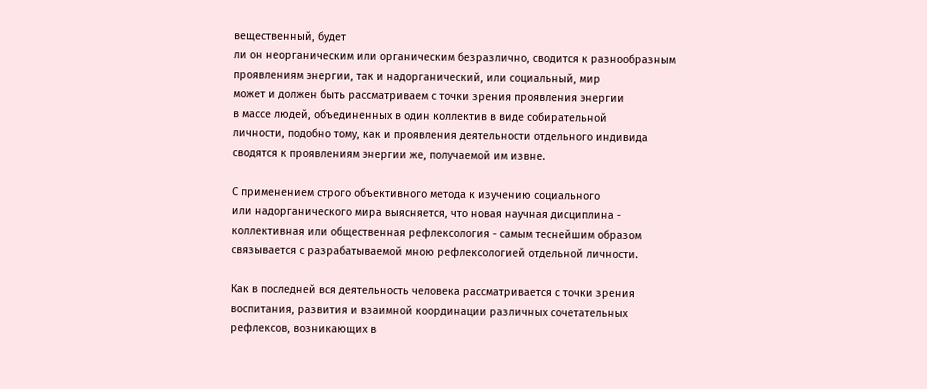вещественный, будет
ли он неорганическим или органическим безразлично, сводится к разнообразным
проявлениям энергии, так и надорганический, или социальный, мир
может и должен быть рассматриваем с точки зрения проявления энергии
в массе людей, объединенных в один коллектив в виде собирательной
личности, подобно тому, как и проявления деятельности отдельного индивида
сводятся к проявлениям энергии же, получаемой им извне.

С применением строго объективного метода к изучению социального
или надорганического мира выясняется, что новая научная дисциплина -
коллективная или общественная рефлексология - самым теснейшим образом
связывается с разрабатываемой мною рефлексологией отдельной личности.

Как в последней вся деятельность человека рассматривается с точки зрения
воспитания, развития и взаимной координации различных сочетательных
рефлексов, возникающих в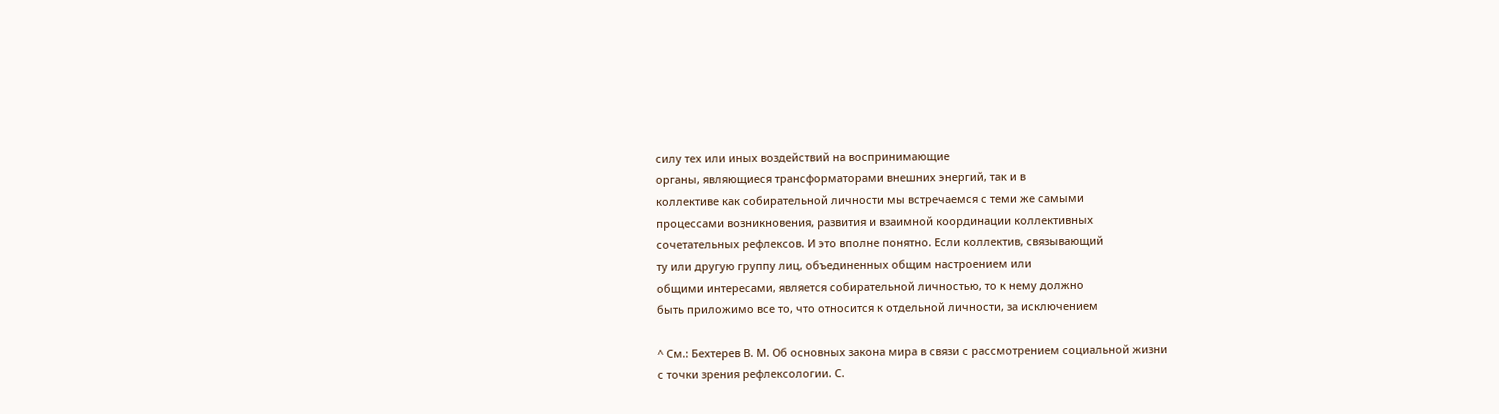силу тех или иных воздействий на воспринимающие
органы, являющиеся трансформаторами внешних энергий, так и в
коллективе как собирательной личности мы встречаемся с теми же самыми
процессами возникновения, развития и взаимной координации коллективных
сочетательных рефлексов. И это вполне понятно. Если коллектив, связывающий
ту или другую группу лиц, объединенных общим настроением или
общими интересами, является собирательной личностью, то к нему должно
быть приложимо все то, что относится к отдельной личности, за исключением

^ См.: Бехтерев В. М. Об основных закона мира в связи с рассмотрением социальной жизни
с точки зрения рефлексологии. С.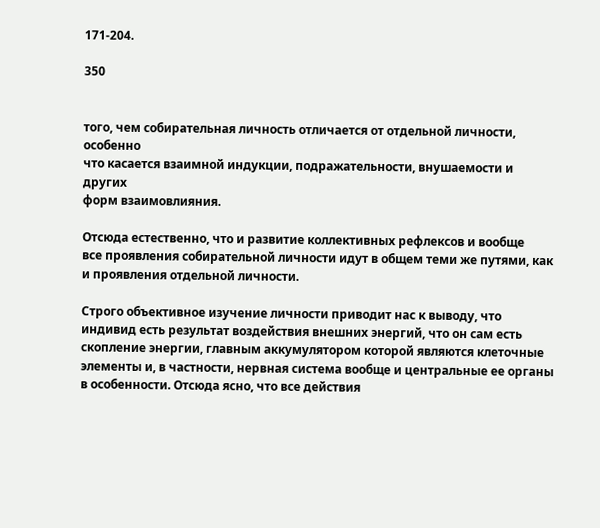171-204.

350


того, чем собирательная личность отличается от отдельной личности, особенно
что касается взаимной индукции, подражательности, внушаемости и других
форм взаимовлияния.

Отсюда естественно, что и развитие коллективных рефлексов и вообще
все проявления собирательной личности идут в общем теми же путями, как
и проявления отдельной личности.

Строго объективное изучение личности приводит нас к выводу, что
индивид есть результат воздействия внешних энергий, что он сам есть
скопление энергии, главным аккумулятором которой являются клеточные
элементы и, в частности, нервная система вообще и центральные ее органы
в особенности. Отсюда ясно, что все действия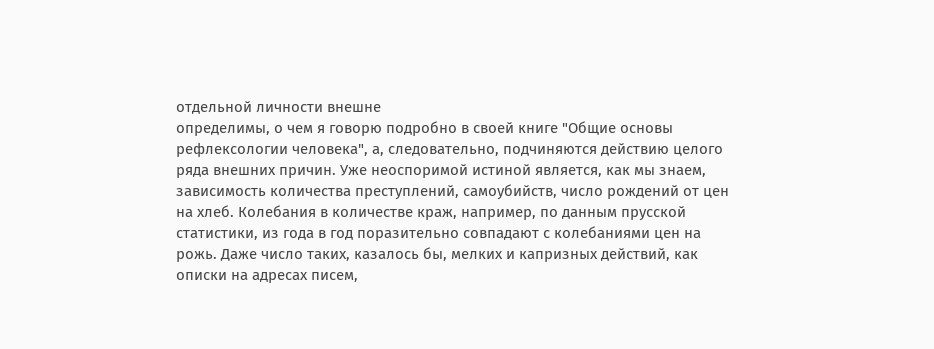отдельной личности внешне
определимы, о чем я говорю подробно в своей книге "Общие основы
рефлексологии человека", а, следовательно, подчиняются действию целого
ряда внешних причин. Уже неоспоримой истиной является, как мы знаем,
зависимость количества преступлений, самоубийств, число рождений от цен
на хлеб. Колебания в количестве краж, например, по данным прусской
статистики, из года в год поразительно совпадают с колебаниями цен на
рожь. Даже число таких, казалось бы, мелких и капризных действий, как
описки на адресах писем,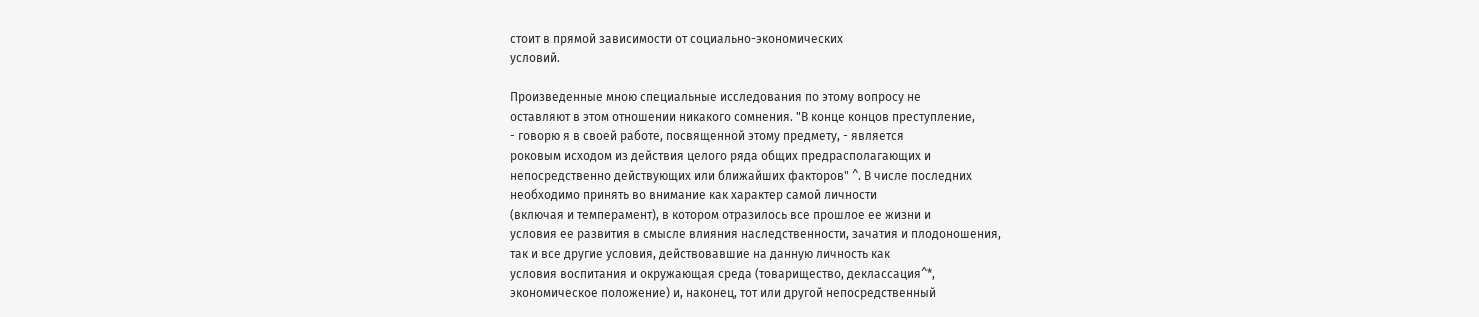стоит в прямой зависимости от социально-экономических
условий.

Произведенные мною специальные исследования по этому вопросу не
оставляют в этом отношении никакого сомнения. "В конце концов преступление,
- говорю я в своей работе, посвященной этому предмету, - является
роковым исходом из действия целого ряда общих предрасполагающих и
непосредственно действующих или ближайших факторов" ^. В числе последних
необходимо принять во внимание как характер самой личности
(включая и темперамент), в котором отразилось все прошлое ее жизни и
условия ее развития в смысле влияния наследственности, зачатия и плодоношения,
так и все другие условия, действовавшие на данную личность как
условия воспитания и окружающая среда (товарищество, деклассация^*,
экономическое положение) и, наконец, тот или другой непосредственный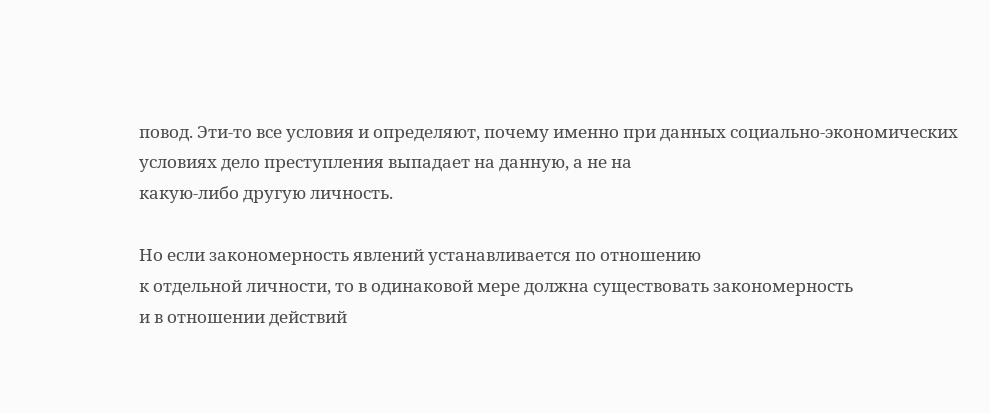повод. Эти-то все условия и определяют, почему именно при данных социально-экономических
условиях дело преступления выпадает на данную, а не на
какую-либо другую личность.

Но если закономерность явлений устанавливается по отношению
к отдельной личности, то в одинаковой мере должна существовать закономерность
и в отношении действий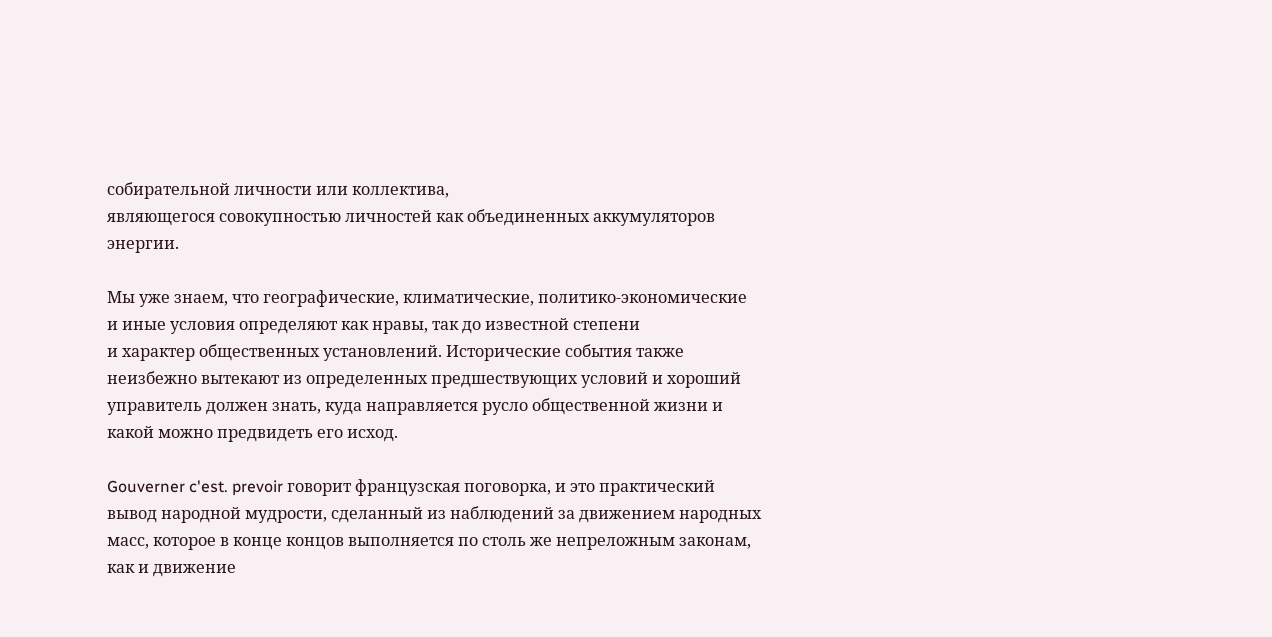собирательной личности или коллектива,
являющегося совокупностью личностей как объединенных аккумуляторов
энергии.

Мы уже знаем, что географические, климатические, политико-экономические
и иные условия определяют как нравы, так до известной степени
и характер общественных установлений. Исторические события также
неизбежно вытекают из определенных предшествующих условий и хороший
управитель должен знать, куда направляется русло общественной жизни и
какой можно предвидеть его исход.

Gouverner c'est. prevoir говорит французская поговорка, и это практический
вывод народной мудрости, сделанный из наблюдений за движением народных
масс, которое в конце концов выполняется по столь же непреложным законам,
как и движение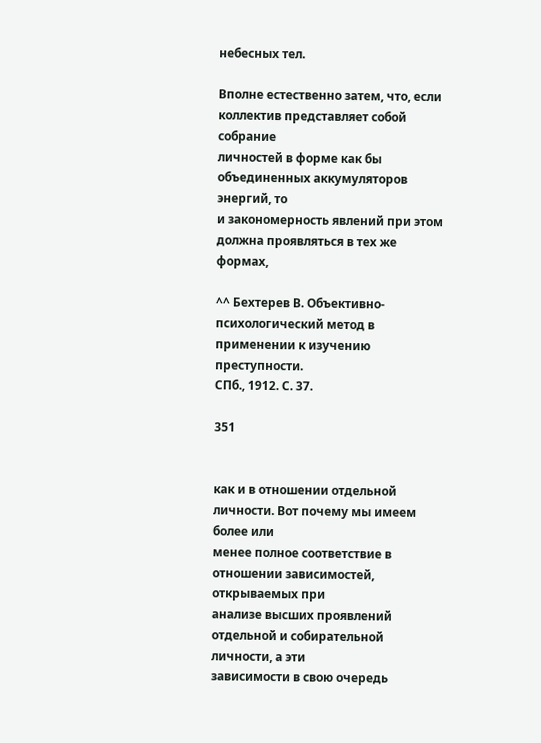небесных тел.

Вполне естественно затем, что, если коллектив представляет собой собрание
личностей в форме как бы объединенных аккумуляторов энергий, то
и закономерность явлений при этом должна проявляться в тех же формах,

^^ Бехтерев В. Объективно-психологический метод в применении к изучению преступности.
СПб., 1912. С. 37.

351


как и в отношении отдельной личности. Вот почему мы имеем более или
менее полное соответствие в отношении зависимостей, открываемых при
анализе высших проявлений отдельной и собирательной личности, а эти
зависимости в свою очередь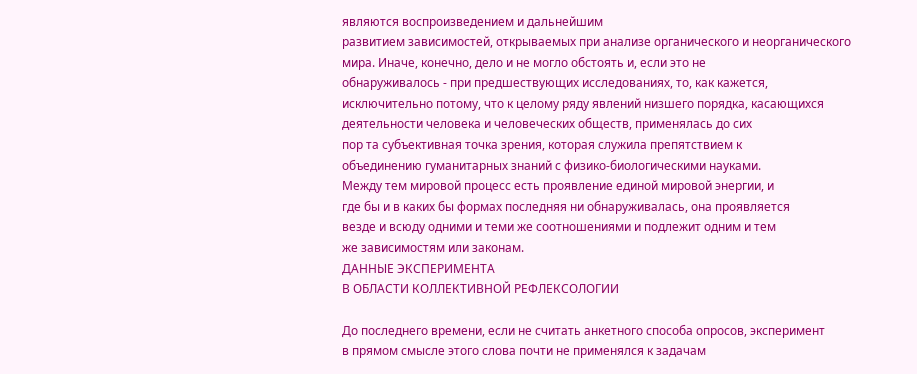являются воспроизведением и дальнейшим
развитием зависимостей, открываемых при анализе органического и неорганического
мира. Иначе, конечно, дело и не могло обстоять и, если это не
обнаруживалось - при предшествующих исследованиях, то, как кажется,
исключительно потому, что к целому ряду явлений низшего порядка, касающихся
деятельности человека и человеческих обществ, применялась до сих
пор та субъективная точка зрения, которая служила препятствием к
объединению гуманитарных знаний с физико-биологическими науками.
Между тем мировой процесс есть проявление единой мировой энергии, и
где бы и в каких бы формах последняя ни обнаруживалась, она проявляется
везде и всюду одними и теми же соотношениями и подлежит одним и тем
же зависимостям или законам.
ДАННЫЕ ЭКСПЕРИМЕНТА
В ОБЛАСТИ КОЛЛЕКТИВНОЙ РЕФЛЕКСОЛОГИИ

До последнего времени, если не считать анкетного способа опросов, эксперимент
в прямом смысле этого слова почти не применялся к задачам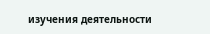изучения деятельности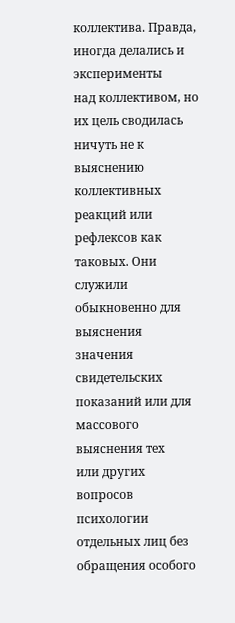коллектива. Правда, иногда делались и эксперименты
над коллективом, но их цель сводилась ничуть не к выяснению коллективных
реакций или рефлексов как таковых. Они служили обыкновенно для выяснения
значения свидетельских показаний или для массового выяснения тех
или других вопросов психологии отдельных лиц без обращения особого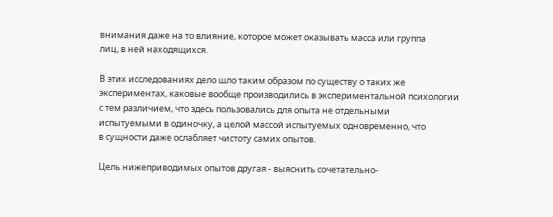внимания даже на то влияние, которое может оказывать масса или группа
лиц, в ней находящихся.

В этих исследованиях дело шло таким образом по существу о таких же
экспериментах, каковые вообще производились в экспериментальной психологии
с тем различием, что здесь пользовались для опыта не отдельными
испытуемыми в одиночку, а целой массой испытуемых одновременно, что
в сущности даже ослабляет чистоту самих опытов.

Цель нижеприводимых опытов другая - выяснить сочетательно-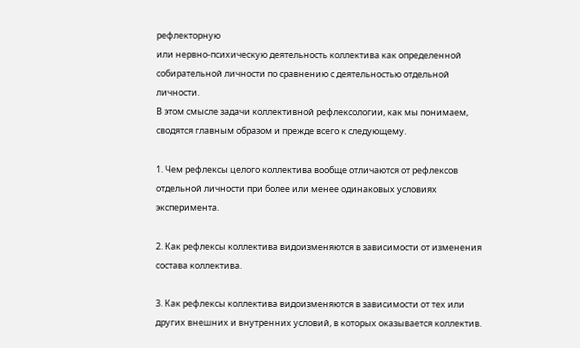рефлекторную
или нервно-психическую деятельность коллектива как определенной
собирательной личности по сравнению с деятельностью отдельной личности.
В этом смысле задачи коллективной рефлексологии, как мы понимаем,
сводятся главным образом и прежде всего к следующему.

1. Чем рефлексы целого коллектива вообще отличаются от рефлексов
отдельной личности при более или менее одинаковых условиях эксперимента.

2. Как рефлексы коллектива видоизменяются в зависимости от изменения
состава коллектива.

3. Как рефлексы коллектива видоизменяются в зависимости от тех или
других внешних и внутренних условий, в которых оказывается коллектив.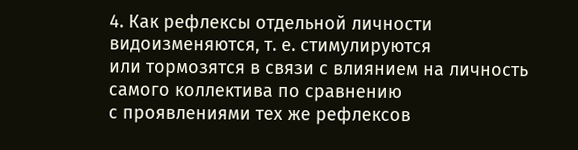4. Как рефлексы отдельной личности видоизменяются, т. е. стимулируются
или тормозятся в связи с влиянием на личность самого коллектива по сравнению
с проявлениями тех же рефлексов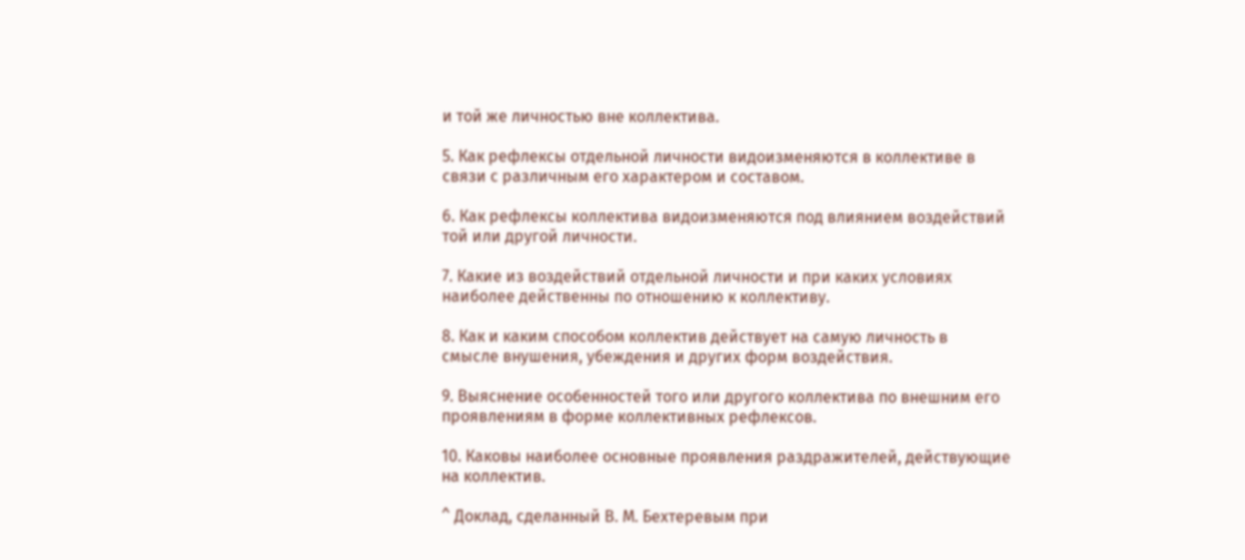и той же личностью вне коллектива.

5. Как рефлексы отдельной личности видоизменяются в коллективе в
связи с различным его характером и составом.

6. Как рефлексы коллектива видоизменяются под влиянием воздействий
той или другой личности.

7. Какие из воздействий отдельной личности и при каких условиях
наиболее действенны по отношению к коллективу.

8. Как и каким способом коллектив действует на самую личность в
смысле внушения, убеждения и других форм воздействия.

9. Выяснение особенностей того или другого коллектива по внешним его
проявлениям в форме коллективных рефлексов.

10. Каковы наиболее основные проявления раздражителей, действующие
на коллектив.

^ Доклад, сделанный В. М. Бехтеревым при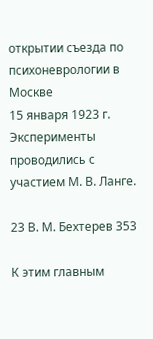открытии съезда по психоневрологии в Москве
15 января 1923 г. Эксперименты проводились с участием М. В. Ланге.

23 В. М. Бехтерев 353

К этим главным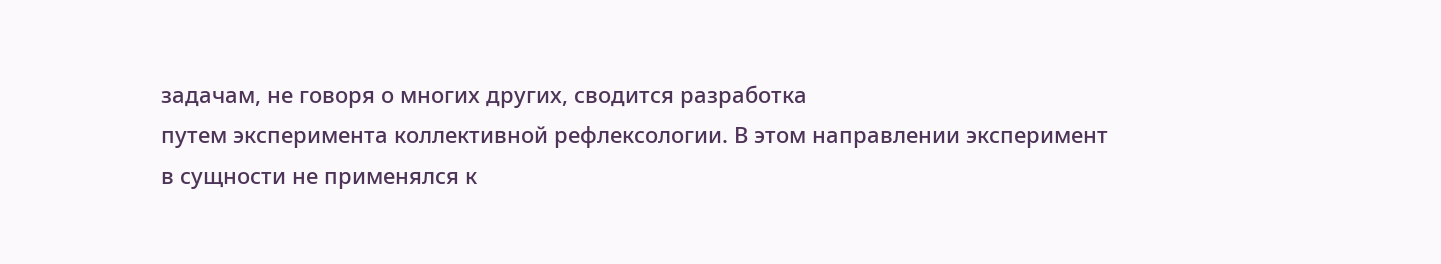задачам, не говоря о многих других, сводится разработка
путем эксперимента коллективной рефлексологии. В этом направлении эксперимент
в сущности не применялся к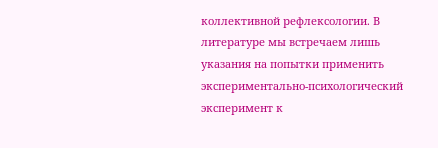коллективной рефлексологии. В
литературе мы встречаем лишь указания на попытки применить экспериментально-психологический
эксперимент к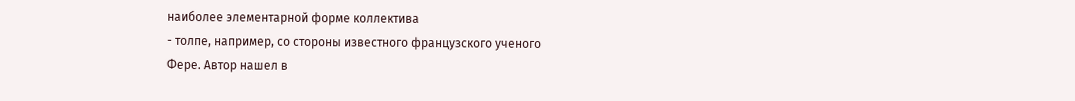наиболее элементарной форме коллектива
- толпе, например, со стороны известного французского ученого
Фере. Автор нашел в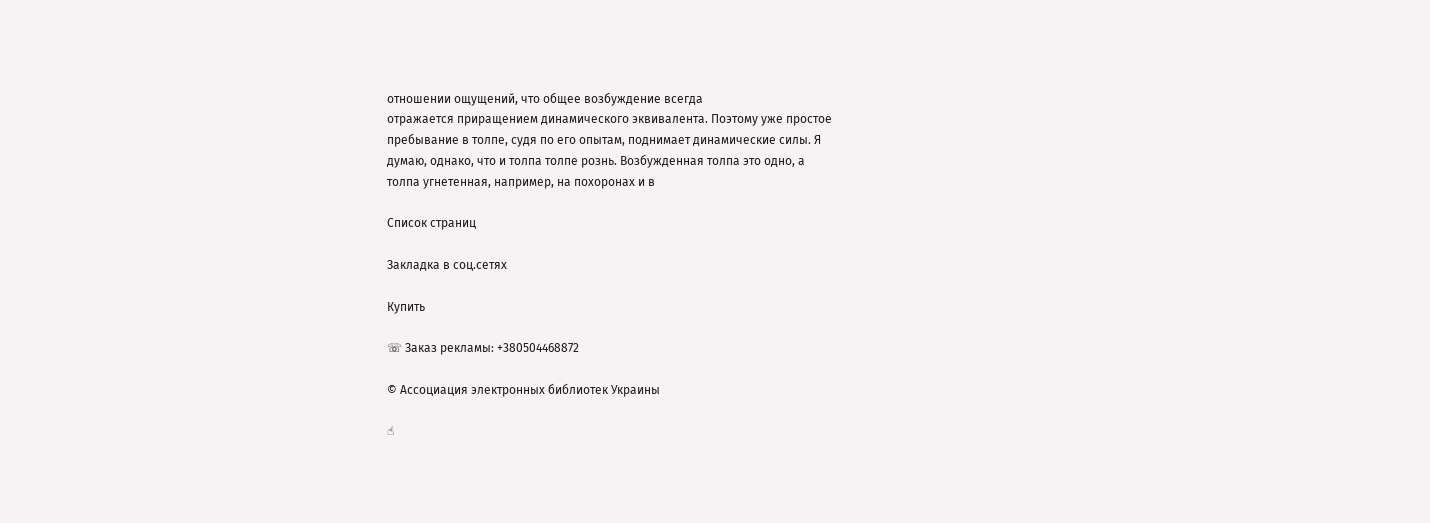отношении ощущений, что общее возбуждение всегда
отражается приращением динамического эквивалента. Поэтому уже простое
пребывание в толпе, судя по его опытам, поднимает динамические силы. Я
думаю, однако, что и толпа толпе рознь. Возбужденная толпа это одно, а
толпа угнетенная, например, на похоронах и в

Список страниц

Закладка в соц.сетях

Купить

☏ Заказ рекламы: +380504468872

© Ассоциация электронных библиотек Украины

☝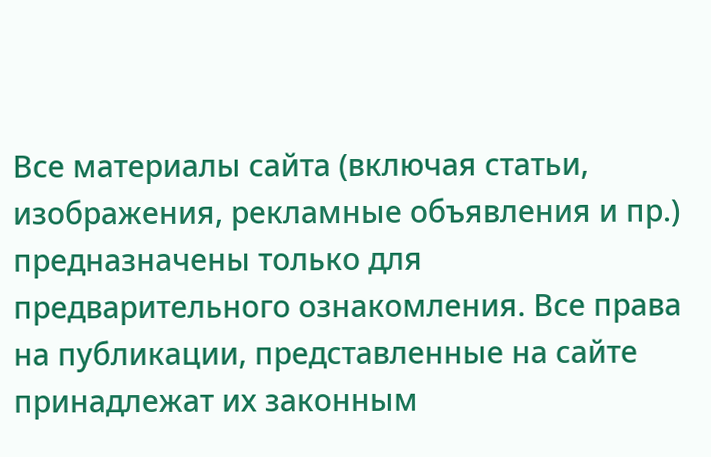Все материалы сайта (включая статьи, изображения, рекламные объявления и пр.) предназначены только для предварительного ознакомления. Все права на публикации, представленные на сайте принадлежат их законным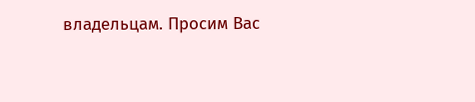владельцам. Просим Вас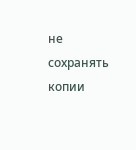не сохранять копии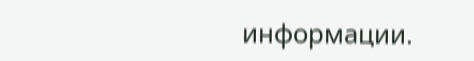информации.